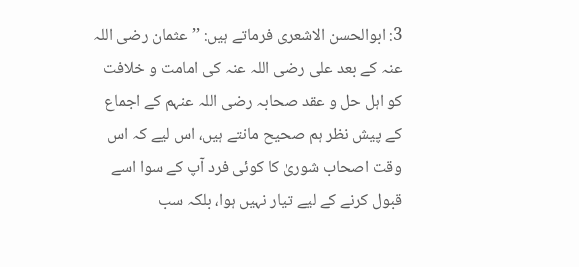3: ابوالحسن الاشعری فرماتے ہیں: ’’عثمان رضی اللہ عنہ کے بعد علی رضی اللہ عنہ کی امامت و خلافت کو اہل حل و عقد صحابہ رضی اللہ عنہم کے اجماع کے پیش نظر ہم صحیح مانتے ہیں، اس لیے کہ اس وقت اصحاب شوریٰ کا کوئی فرد آپ کے سوا اسے قبول کرنے کے لیے تیار نہیں ہوا، بلکہ سب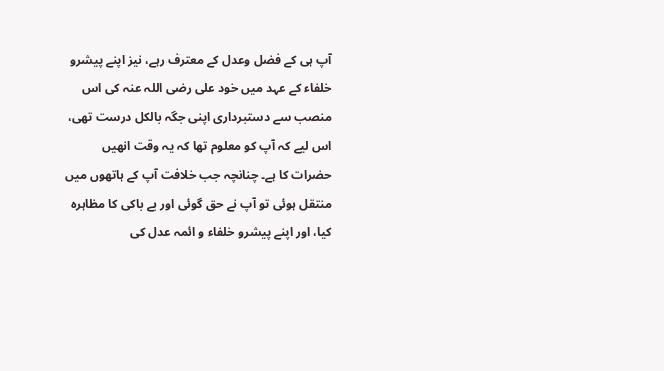آپ ہی کے فضل وعدل کے معترف رہے، نیز اپنے پیشرو خلفاء کے عہد میں خود علی رضی اللہ عنہ کی اس منصب سے دستبرداری اپنی جگہ بالکل درست تھی، اس لیے کہ آپ کو معلوم تھا کہ یہ وقت انھیں حضرات کا ہے۔ چنانچہ جب خلافت آپ کے ہاتھوں میں منتقل ہوئی تو آپ نے حق گوئی اور بے باکی کا مظاہرہ کیا، اور اپنے پیشرو خلفاء و ائمہ عدل کی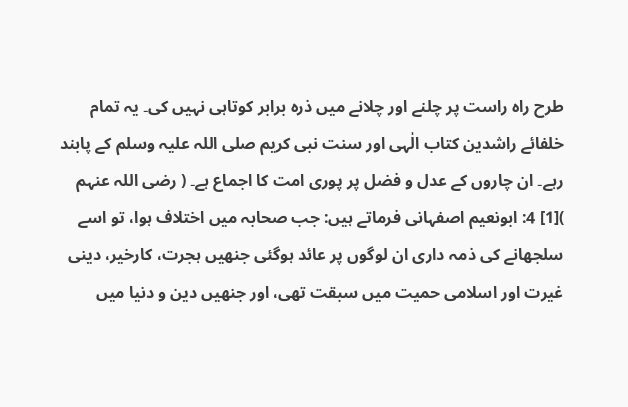طرح راہ راست پر چلنے اور چلانے میں ذرہ برابر کوتاہی نہیں کی۔ یہ تمام خلفائے راشدین کتاب الٰہی اور سنت نبی کریم صلی اللہ علیہ وسلم کے پابند رہے۔ ان چاروں کے عدل و فضل پر پوری امت کا اجماع ہے۔ ( رضی اللہ عنہم )[1] 4: ابونعیم اصفہانی فرماتے ہیں: جب صحابہ میں اختلاف ہوا، تو اسے سلجھانے کی ذمہ داری ان لوگوں پر عائد ہوگئی جنھیں ہجرت، کارخیر، دینی غیرت اور اسلامی حمیت میں سبقت تھی، اور جنھیں دین و دنیا میں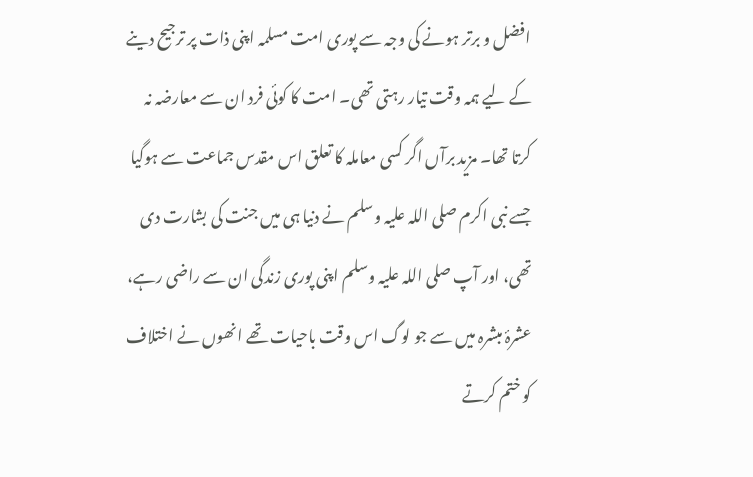افضل و برتر ہونے کی وجہ سے پوری امت مسلمہ اپنی ذات پر ترجیح دینے کے لیے ہمہ وقت تیار رہتی تھی۔ امت کا کوئی فرد ان سے معارضہ نہ کرتا تھا۔ مزید برآں اگر کسی معاملہ کا تعلق اس مقدس جماعت سے ہوگیا جسے نبی اکرم صلی اللہ علیہ وسلم نے دنیا ہی میں جنت کی بشارت دی تھی، اور آپ صلی اللہ علیہ وسلم اپنی پوری زندگی ان سے راضی رہے، عشرۂ مبشرہ میں سے جو لوگ اس وقت باحیات تھے انھوں نے اختلاف کو ختم کرتے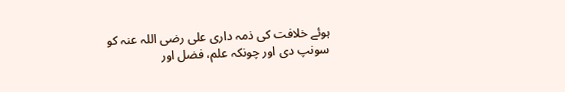ہوئے خلافت کی ذمہ داری علی رضی اللہ عنہ کو سونپ دی اور چونکہ علم، فضل اور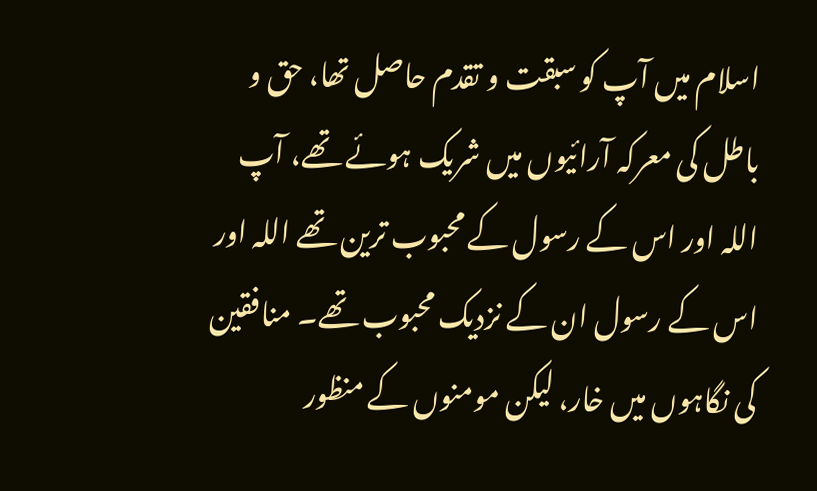اسلام میں آپ کو سبقت و تقدم حاصل تھا، حق و باطل کی معرکہ آرائیوں میں شریک ہوئے تھے، آپ اللہ اور اس کے رسول کے محبوب ترین تھے اللہ اور اس کے رسول ان کے نزدیک محبوب تھے۔ منافقین کی نگاہوں میں خار، لیکن مومنوں کے منظور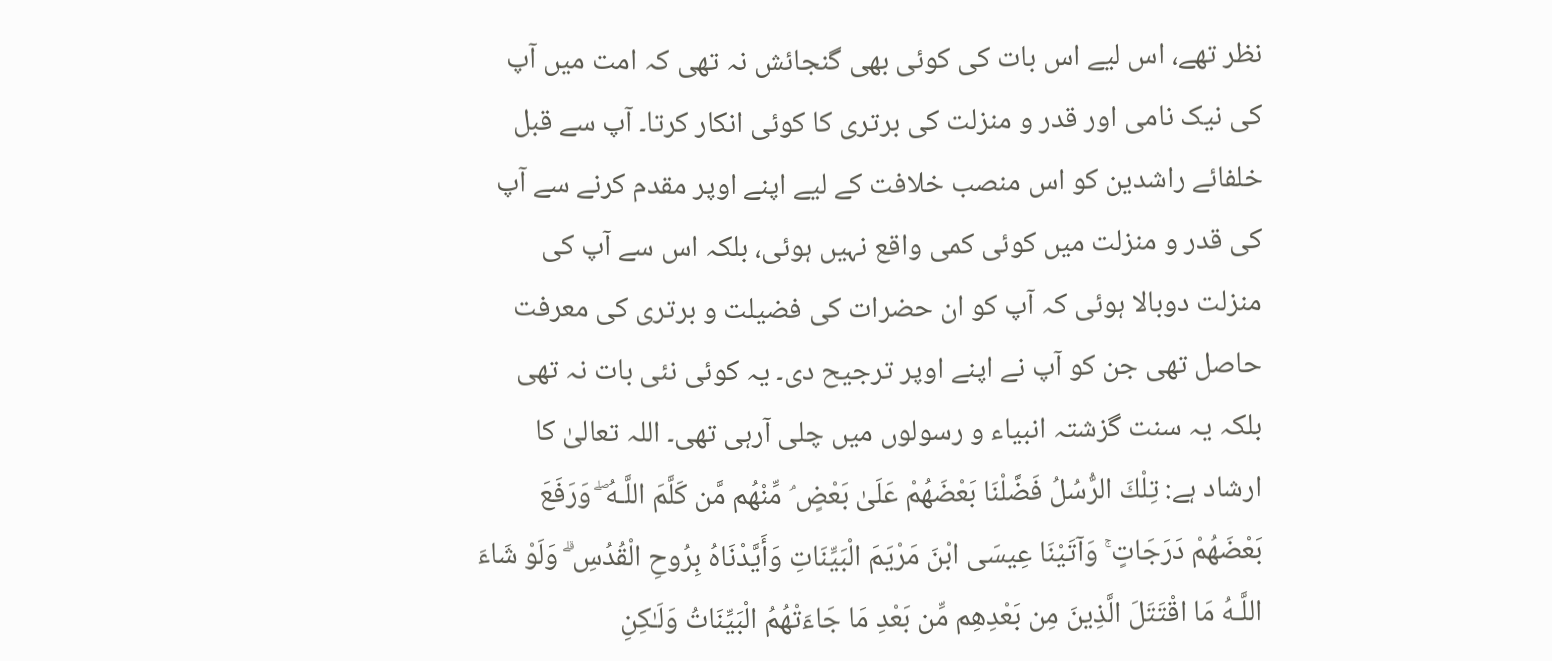نظر تھے، اس لیے اس بات کی کوئی بھی گنجائش نہ تھی کہ امت میں آپ کی نیک نامی اور قدر و منزلت کی برتری کا کوئی انکار کرتا۔ آپ سے قبل خلفائے راشدین کو اس منصب خلافت کے لیے اپنے اوپر مقدم کرنے سے آپ کی قدر و منزلت میں کوئی کمی واقع نہیں ہوئی، بلکہ اس سے آپ کی منزلت دوبالا ہوئی کہ آپ کو ان حضرات کی فضیلت و برتری کی معرفت حاصل تھی جن کو آپ نے اپنے اوپر ترجیح دی۔ یہ کوئی نئی بات نہ تھی بلکہ یہ سنت گزشتہ انبیاء و رسولوں میں چلی آرہی تھی۔ اللہ تعالیٰ کا ارشاد ہے: تِلْكَ الرُّسُلُ فَضَّلْنَا بَعْضَهُمْ عَلَىٰ بَعْضٍ ۘ مِّنْهُم مَّن كَلَّمَ اللَّـهُ ۖ وَرَفَعَ بَعْضَهُمْ دَرَجَاتٍ ۚ وَآتَيْنَا عِيسَى ابْنَ مَرْيَمَ الْبَيِّنَاتِ وَأَيَّدْنَاهُ بِرُوحِ الْقُدُسِ ۗ وَلَوْ شَاءَ اللَّـهُ مَا اقْتَتَلَ الَّذِينَ مِن بَعْدِهِم مِّن بَعْدِ مَا جَاءَتْهُمُ الْبَيِّنَاتُ وَلَـٰكِنِ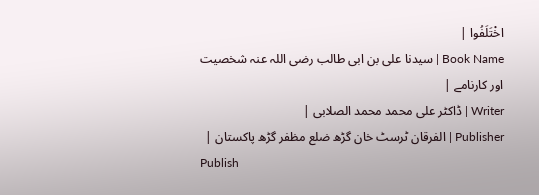اخْتَلَفُوا |
Book Name | سیدنا علی بن ابی طالب رضی اللہ عنہ شخصیت اور کارنامے |
Writer | ڈاکٹر علی محمد محمد الصلابی |
Publisher | الفرقان ٹرسٹ خان گڑھ ضلع مظفر گڑھ پاکستان |
Publish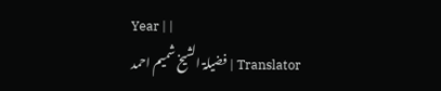Year | |
Translator | فضیلۃ الشیخ شمیم احمد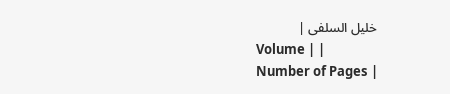خلیل السلفی |
Volume | |
Number of Pages |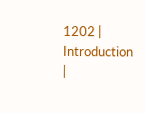1202 |
Introduction |